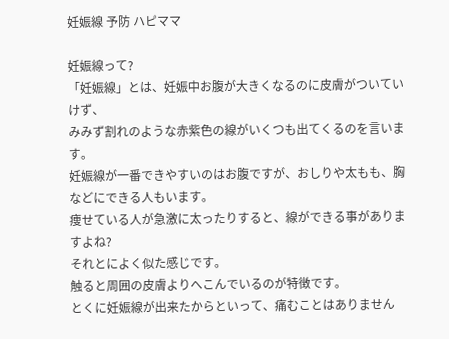妊娠線 予防 ハピママ

妊娠線って?
「妊娠線」とは、妊娠中お腹が大きくなるのに皮膚がついていけず、
みみず割れのような赤紫色の線がいくつも出てくるのを言います。
妊娠線が一番できやすいのはお腹ですが、おしりや太もも、胸などにできる人もいます。
痩せている人が急激に太ったりすると、線ができる事がありますよね?
それとによく似た感じです。
触ると周囲の皮膚よりへこんでいるのが特徴です。
とくに妊娠線が出来たからといって、痛むことはありません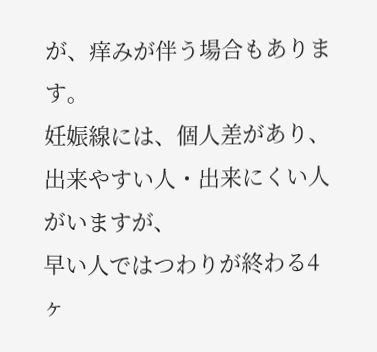が、痒みが伴う場合もあります。
妊娠線には、個人差があり、出来やすい人・出来にくい人がいますが、
早い人ではつわりが終わる4ヶ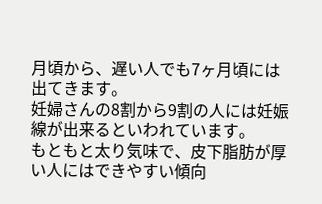月頃から、遅い人でも7ヶ月頃には出てきます。
妊婦さんの8割から9割の人には妊娠線が出来るといわれています。
もともと太り気味で、皮下脂肪が厚い人にはできやすい傾向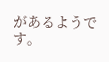があるようです。